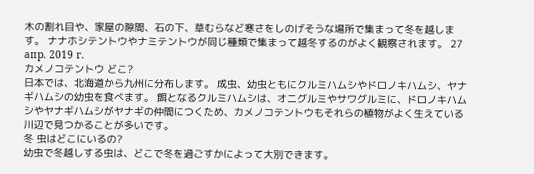木の割れ目や、家屋の隙間、石の下、草むらなど寒さをしのげそうな場所で集まって冬を越します。 ナナホシテントウやナミテントウが同じ種類で集まって越冬するのがよく観察されます。 27 апр. 2019 г.
カメノコテントウ どこ?
日本では、北海道から九州に分布します。 成虫、幼虫ともにクルミハムシやドロノキハムシ、ヤナギハムシの幼虫を食べます。 餌となるクルミハムシは、オニグルミやサワグルミに、ドロノキハムシやヤナギハムシがヤナギの仲間につくため、カメノコテントウもそれらの植物がよく生えている川辺で見つかることが多いです。
冬 虫はどこにいるの?
幼虫で冬越しする虫は、どこで冬を過ごすかによって大別できます。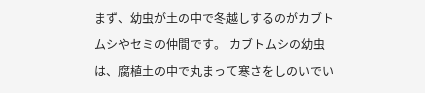まず、幼虫が土の中で冬越しするのがカブトムシやセミの仲間です。 カブトムシの幼虫は、腐植土の中で丸まって寒さをしのいでい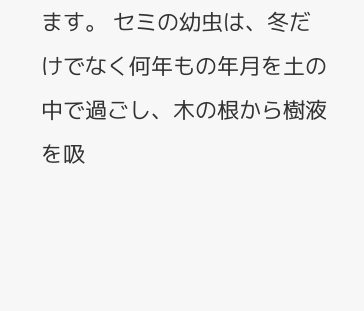ます。 セミの幼虫は、冬だけでなく何年もの年月を土の中で過ごし、木の根から樹液を吸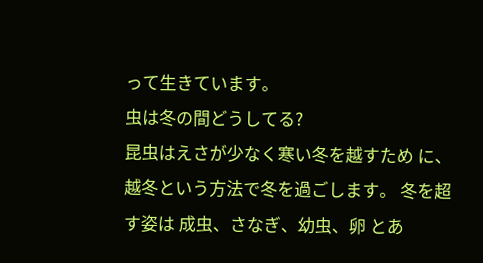って生きています。
虫は冬の間どうしてる?
昆虫はえさが少なく寒い冬を越すため に、越冬という方法で冬を過ごします。 冬を超す姿は 成虫、さなぎ、幼虫、卵 とあ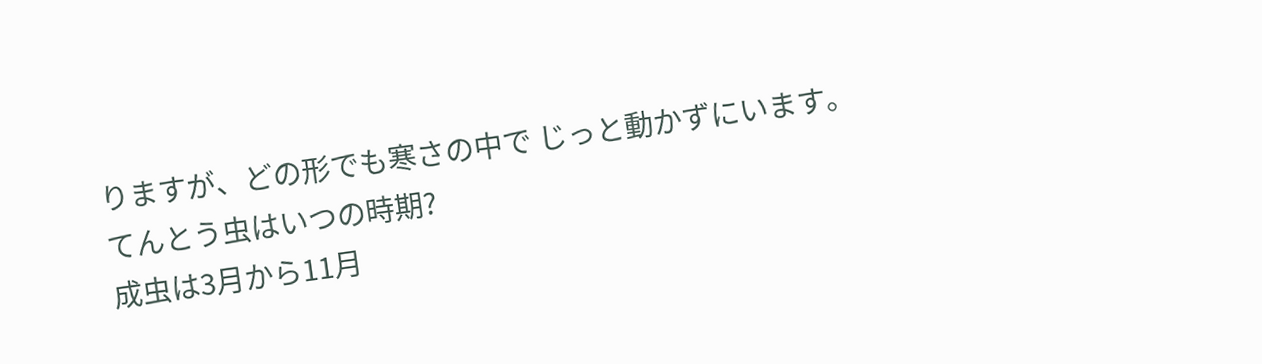りますが、どの形でも寒さの中で じっと動かずにいます。
てんとう虫はいつの時期?
成虫は3月から11月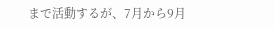まで活動するが、7月から9月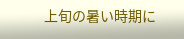上旬の暑い時期に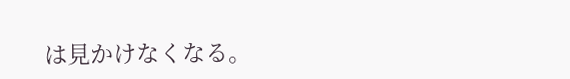は見かけなくなる。